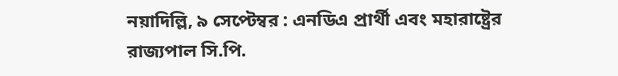নয়াদিল্লি, ৯ সেপ্টেম্বর : এনডিএ প্রার্থী এবং মহারাষ্ট্রের রাজ্যপাল সি.পি.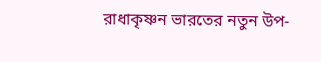রাধাকৃষ্ণন ভারতের নতুন উপ-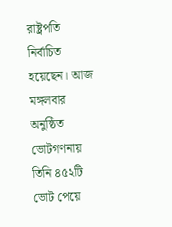রাষ্ট্রপতি নির্বাচিত হয়েছেন। আজ মঙ্গলবার অনুষ্ঠিত ভোটগণনায় তিনি ৪৫২টি ভোট পেয়ে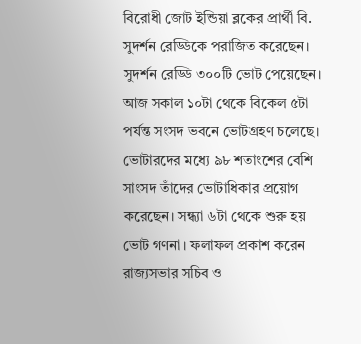বিরোধী জোট ইন্ডিয়া ব্লকের প্রার্থী বি. সুদর্শন রেড্ডিকে পরাজিত করেছেন। সুদর্শন রেড্ডি ৩০০টি ভোট পেয়েছেন।
আজ সকাল ১০টা থেকে বিকেল ৫টা পর্যন্ত সংসদ ভবনে ভোটগ্রহণ চলেছে। ভোটারদের মধ্যে ৯৮ শতাংশের বেশি সাংসদ তাঁদের ভোটাধিকার প্রয়োগ করেছেন। সন্ধ্যা ৬টা থেকে শুরু হয় ভোট গণনা। ফলাফল প্রকাশ করেন রাজ্যসভার সচিব ও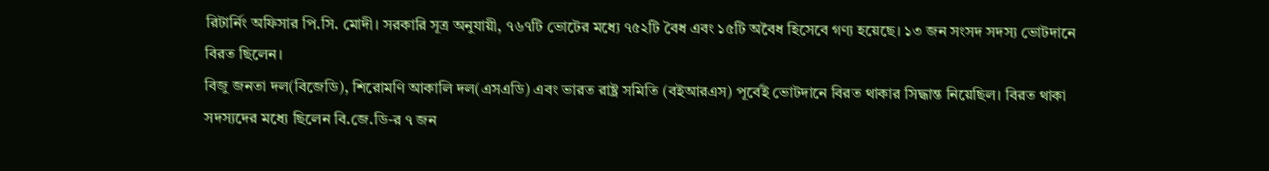রিটার্নিং অফিসার পি.সি. মোদী। সরকারি সূত্র অনুযায়ী, ৭৬৭টি ভোটের মধ্যে ৭৫২টি বৈধ এবং ১৫টি অবৈধ হিসেবে গণ্য হয়েছে। ১৩ জন সংসদ সদস্য ভোটদানে বিরত ছিলেন।
বিজু জনতা দল(বিজেডি), শিরোমণি আকালি দল(এসএডি) এবং ভারত রাষ্ট্র সমিতি (বইআরএস) পূর্বেই ভোটদানে বিরত থাকার সিদ্ধান্ত নিয়েছিল। বিরত থাকা সদস্যদের মধ্যে ছিলেন বি.জে.ডি-র ৭ জন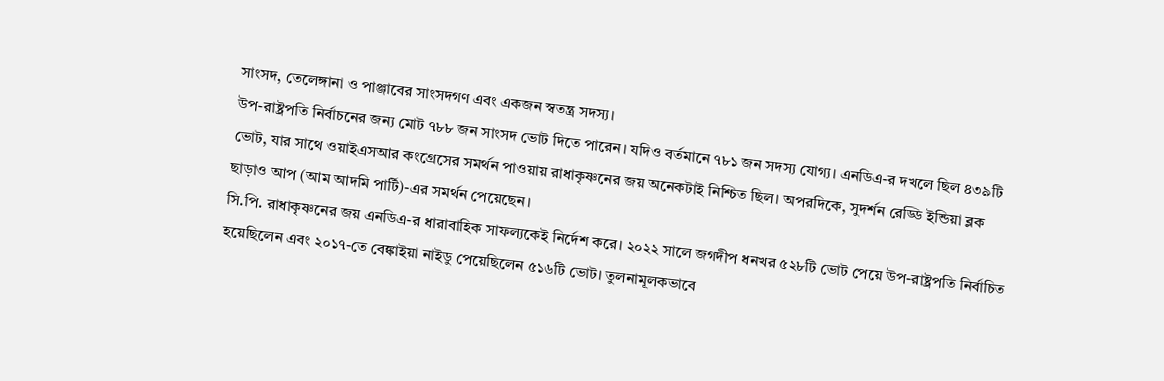সাংসদ, তেলেঙ্গানা ও পাঞ্জাবের সাংসদগণ এবং একজন স্বতন্ত্র সদস্য।
উপ-রাষ্ট্রপতি নির্বাচনের জন্য মোট ৭৮৮ জন সাংসদ ভোট দিতে পারেন। যদিও বর্তমানে ৭৮১ জন সদস্য যোগ্য। এনডিএ-র দখলে ছিল ৪৩৯টি ভোট, যার সাথে ওয়াইএসআর কংগ্রেসের সমর্থন পাওয়ায় রাধাকৃষ্ণনের জয় অনেকটাই নিশ্চিত ছিল। অপরদিকে, সুদর্শন রেড্ডি ইন্ডিয়া ব্লক ছাড়াও আপ (আম আদমি পার্টি)-এর সমর্থন পেয়েছেন।
সি.পি. রাধাকৃষ্ণনের জয় এনডিএ-র ধারাবাহিক সাফল্যকেই নির্দেশ করে। ২০২২ সালে জগদীপ ধনখর ৫২৮টি ভোট পেয়ে উপ-রাষ্ট্রপতি নির্বাচিত হয়েছিলেন এবং ২০১৭-তে বেঙ্কাইয়া নাইডু পেয়েছিলেন ৫১৬টি ভোট। তুলনামূলকভাবে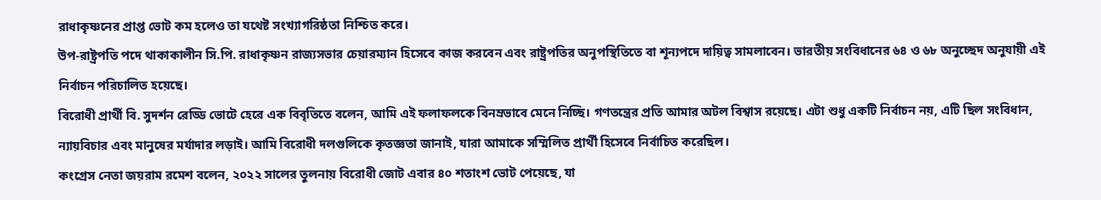রাধাকৃষ্ণনের প্রাপ্ত ভোট কম হলেও তা যথেষ্ট সংখ্যাগরিষ্ঠতা নিশ্চিত করে।
উপ-রাষ্ট্রপতি পদে থাকাকালীন সি.পি. রাধাকৃষ্ণন রাজ্যসভার চেয়ারম্যান হিসেবে কাজ করবেন এবং রাষ্ট্রপতির অনুপস্থিতিতে বা শূন্যপদে দায়িত্ব সামলাবেন। ভারতীয় সংবিধানের ৬৪ ও ৬৮ অনুচ্ছেদ অনুযায়ী এই নির্বাচন পরিচালিত হয়েছে।
বিরোধী প্রার্থী বি. সুদর্শন রেড্ডি ভোটে হেরে এক বিবৃতিতে বলেন, আমি এই ফলাফলকে বিনম্রভাবে মেনে নিচ্ছি। গণতন্ত্রের প্রতি আমার অটল বিশ্বাস রয়েছে। এটা শুধু একটি নির্বাচন নয়, এটি ছিল সংবিধান, ন্যায়বিচার এবং মানুষের মর্যাদার লড়াই। আমি বিরোধী দলগুলিকে কৃতজ্ঞতা জানাই, যারা আমাকে সম্মিলিত প্রার্থী হিসেবে নির্বাচিত করেছিল।
কংগ্রেস নেতা জয়রাম রমেশ বলেন, ২০২২ সালের তুলনায় বিরোধী জোট এবার ৪০ শতাংশ ভোট পেয়েছে, যা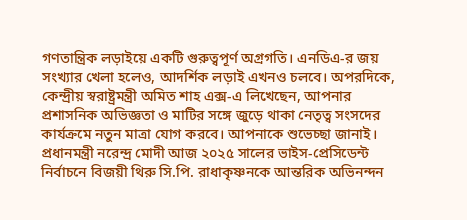গণতান্ত্রিক লড়াইয়ে একটি গুরুত্বপূর্ণ অগ্রগতি। এনডিএ-র জয় সংখ্যার খেলা হলেও, আদর্শিক লড়াই এখনও চলবে। অপরদিকে, কেন্দ্রীয় স্বরাষ্ট্রমন্ত্রী অমিত শাহ এক্স-এ লিখেছেন, আপনার প্রশাসনিক অভিজ্ঞতা ও মাটির সঙ্গে জুড়ে থাকা নেতৃত্ব সংসদের কার্যক্রমে নতুন মাত্রা যোগ করবে। আপনাকে শুভেচ্ছা জানাই।
প্রধানমন্ত্রী নরেন্দ্র মোদী আজ ২০২৫ সালের ভাইস-প্রেসিডেন্ট নির্বাচনে বিজয়ী থিরু সি.পি. রাধাকৃষ্ণনকে আন্তরিক অভিনন্দন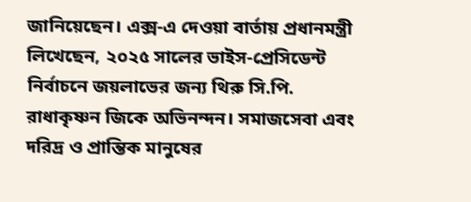জানিয়েছেন। এক্স-এ দেওয়া বার্তায় প্রধানমন্ত্রী লিখেছেন, ২০২৫ সালের ভাইস-প্রেসিডেন্ট নির্বাচনে জয়লাভের জন্য থিরু সি.পি. রাধাকৃষ্ণন জিকে অভিনন্দন। সমাজসেবা এবং দরিদ্র ও প্রান্তিক মানুষের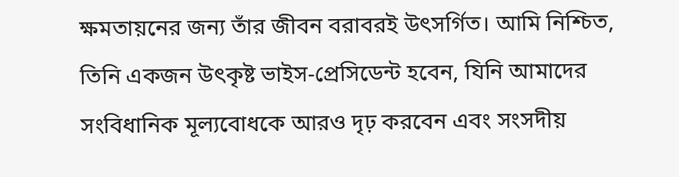ক্ষমতায়নের জন্য তাঁর জীবন বরাবরই উৎসর্গিত। আমি নিশ্চিত, তিনি একজন উৎকৃষ্ট ভাইস-প্রেসিডেন্ট হবেন, যিনি আমাদের সংবিধানিক মূল্যবোধকে আরও দৃঢ় করবেন এবং সংসদীয়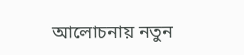আলোচনায় নতুন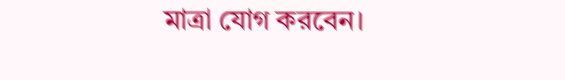মাত্রা যোগ করবেন।